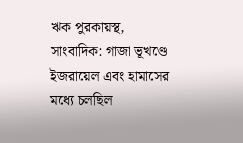ঋক পুরকায়স্থ, সাংবাদিক: গাজা ভূখণ্ডে ইজরায়েল এবং হামাসের মধ্যে চলছিল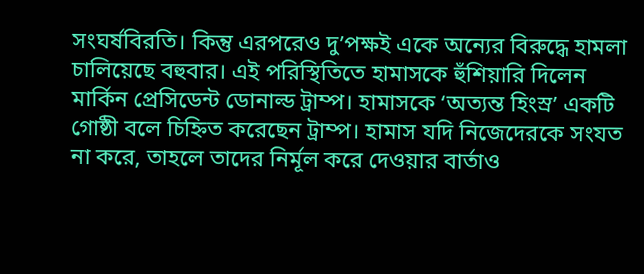সংঘর্ষবিরতি। কিন্তু এরপরেও দু’পক্ষই একে অন্যের বিরুদ্ধে হামলা চালিয়েছে বহুবার। এই পরিস্থিতিতে হামাসকে হুঁশিয়ারি দিলেন মার্কিন প্রেসিডেন্ট ডোনাল্ড ট্রাম্প। হামাসকে ‘অত্যন্ত হিংস্র’ একটি গোষ্ঠী বলে চিহ্নিত করেছেন ট্রাম্প। হামাস যদি নিজেদেরকে সংযত না করে, তাহলে তাদের নির্মূল করে দেওয়ার বার্তাও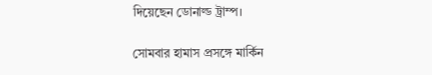দিয়েছেন ডোনাল্ড ট্রাম্প।

সোমবার হামাস প্রসঙ্গে মার্কিন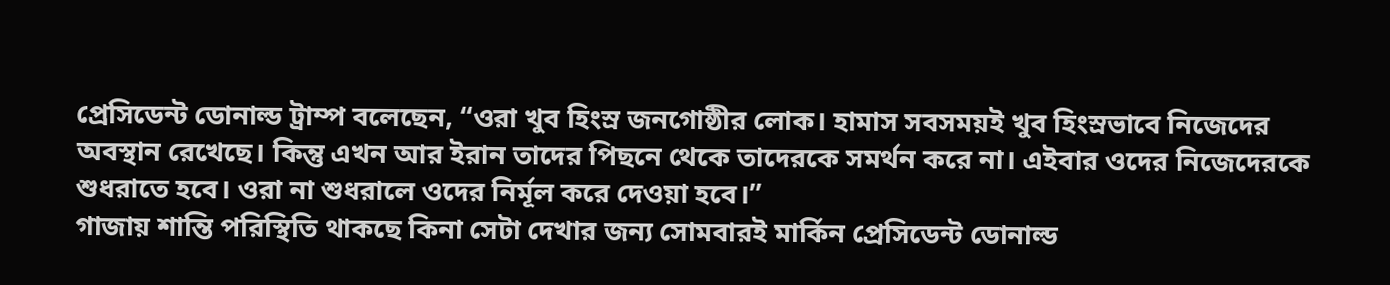প্রেসিডেন্ট ডোনাল্ড ট্রাম্প বলেছেন, “ওরা খুব হিংস্র জনগোষ্ঠীর লোক। হামাস সবসময়ই খুব হিংস্রভাবে নিজেদের অবস্থান রেখেছে। কিন্তু এখন আর ইরান তাদের পিছনে থেকে তাদেরকে সমর্থন করে না। এইবার ওদের নিজেদেরকে শুধরাতে হবে। ওরা না শুধরালে ওদের নির্মূল করে দেওয়া হবে।”
গাজায় শান্তি পরিস্থিতি থাকছে কিনা সেটা দেখার জন্য সোমবারই মার্কিন প্রেসিডেন্ট ডোনাল্ড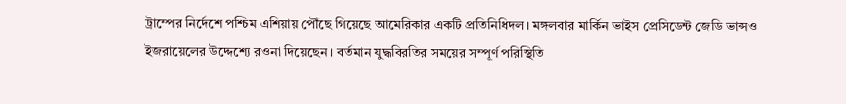ট্রাম্পের নির্দেশে পশ্চিম এশিয়ায় পৌঁছে গিয়েছে আমেরিকার একটি প্রতিনিধিদল। মঙ্গলবার মার্কিন ভাইস প্রেসিডেন্ট জেডি ভান্সও ইজরায়েলের উদ্দেশ্যে রওনা দিয়েছেন। বর্তমান যুদ্ধবিরতির সময়ের সম্পূর্ণ পরিস্থিতি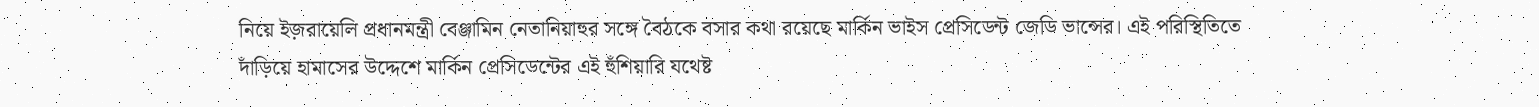নিয়ে ইজ়রায়েলি প্রধানমন্ত্রী বেঞ্জামিন নেতানিয়াহুর সঙ্গে বৈঠকে বসার কথা রয়েছে মার্কিন ভাইস প্রেসিডেন্ট জেডি ভান্সের। এই পরিস্থিতিতে দাঁড়িয়ে হামাসের উদ্দেশে মার্কিন প্রেসিডেন্টের এই হুঁশিয়ারি যথেষ্ট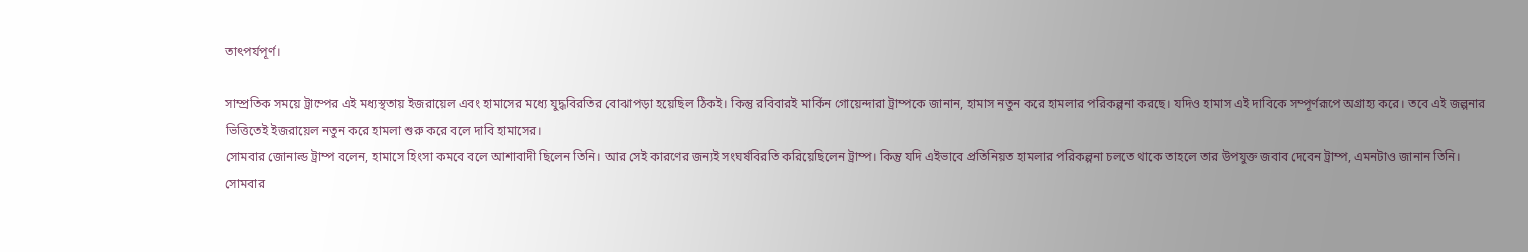তাৎপর্যপূর্ণ।

সাম্প্রতিক সময়ে ট্রাম্পের এই মধ্যস্থতায় ইজরায়েল এবং হামাসের মধ্যে যুদ্ধবিরতির বোঝাপড়া হয়েছিল ঠিকই। কিন্তু রবিবারই মার্কিন গোয়েন্দারা ট্রাম্পকে জানান, হামাস নতুন করে হামলার পরিকল্পনা করছে। যদিও হামাস এই দাবিকে সম্পূর্ণরূপে অগ্রাহ্য করে। তবে এই জল্পনার ভিত্তিতেই ইজরায়েল নতুন করে হামলা শুরু করে বলে দাবি হামাসের।
সোমবার জোনাল্ড ট্রাম্প বলেন, হামাসে হিংসা কমবে বলে আশাবাদী ছিলেন তিনি। আর সেই কারণের জন্যই সংঘর্ষবিরতি করিয়েছিলেন ট্রাম্প। কিন্তু যদি এইভাবে প্রতিনিয়ত হামলার পরিকল্পনা চলতে থাকে তাহলে তার উপযুক্ত জবাব দেবেন ট্রাম্প, এমনটাও জানান তিনি।
সোমবার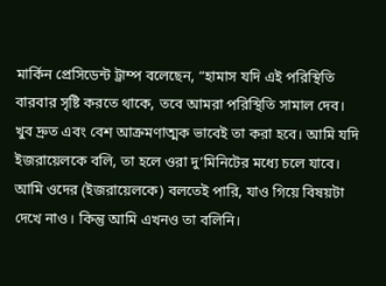মার্কিন প্রেসিডেন্ট ট্রাম্প বলেছেন, “হামাস যদি এই পরিস্থিতি বারবার সৃষ্টি করতে থাকে, তবে আমরা পরিস্থিতি সামাল দেব। খুব দ্রুত এবং বেশ আক্রমণাত্মক ভাবেই তা করা হবে। আমি যদি ইজরায়েলকে বলি, তা হলে ওরা দু’মিনিটের মধ্যে চলে যাবে। আমি ওদের (ইজরায়েলকে) বলতেই পারি, যাও গিয়ে বিষয়টা দেখে নাও। কিন্তু আমি এখনও তা বলিনি।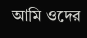আমি ওদের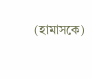(হামাসকে)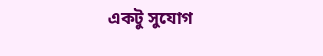একটু সুযোগ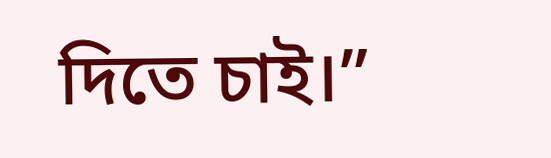দিতে চাই।”